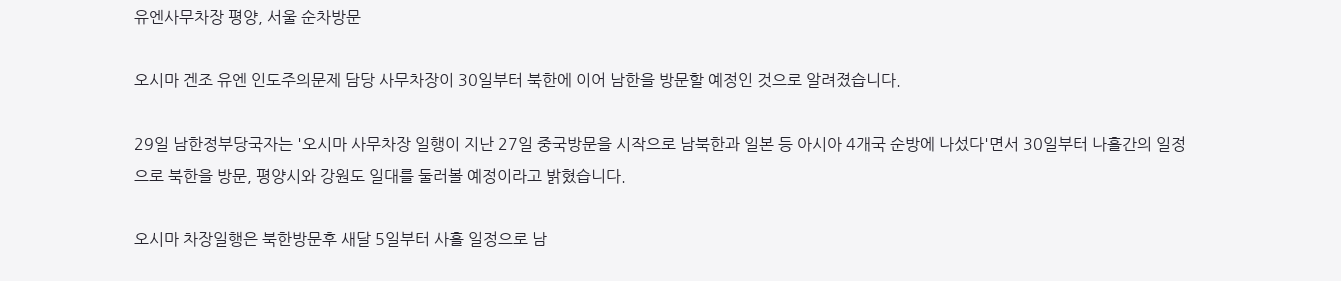유엔사무차장 평양, 서울 순차방문

오시마 겐조 유엔 인도주의문제 담당 사무차장이 30일부터 북한에 이어 남한을 방문할 예정인 것으로 알려졌습니다.

29일 남한정부당국자는 '오시마 사무차장 일행이 지난 27일 중국방문을 시작으로 남북한과 일본 등 아시아 4개국 순방에 나섰다'면서 30일부터 나흘간의 일정으로 북한을 방문, 평양시와 강원도 일대를 둘러볼 예정이라고 밝혔습니다.

오시마 차장일행은 북한방문후 새달 5일부터 사흘 일정으로 남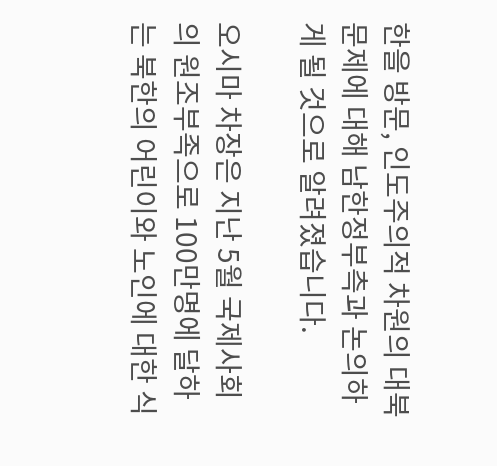한을 방문, 인도주의적 차원의 대북문제에 대해 남한정부측과 논의하게 될 것으로 알려졌습니다.

오시마 차장은 지난 5월 국제사회의 원조부족으로 100만명에 달하는 북한의 어린이와 노인에 대한 식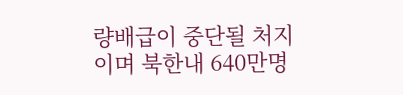량배급이 중단될 처지이며 북한내 640만명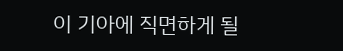이 기아에 직면하게 될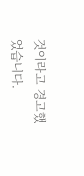것이라고 경고했었습니다.